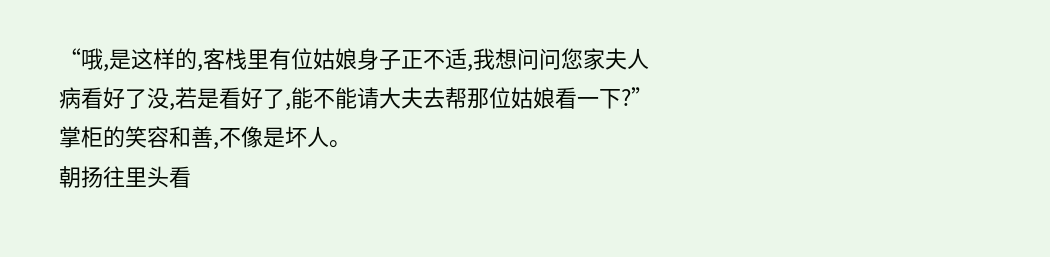“哦,是这样的,客栈里有位姑娘身子正不适,我想问问您家夫人病看好了没,若是看好了,能不能请大夫去帮那位姑娘看一下?”
掌柜的笑容和善,不像是坏人。
朝扬往里头看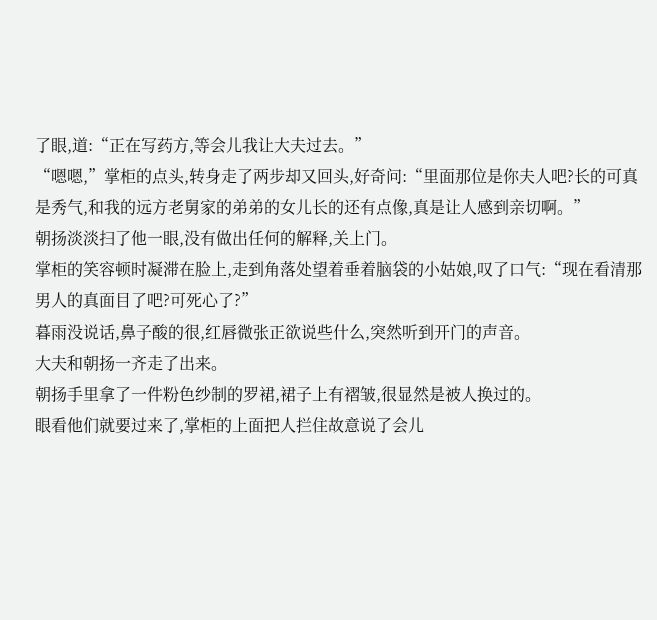了眼,道:“正在写药方,等会儿我让大夫过去。”
“嗯嗯,”掌柜的点头,转身走了两步却又回头,好奇问:“里面那位是你夫人吧?长的可真是秀气,和我的远方老舅家的弟弟的女儿长的还有点像,真是让人感到亲切啊。”
朝扬淡淡扫了他一眼,没有做出任何的解释,关上门。
掌柜的笑容顿时凝滞在脸上,走到角落处望着垂着脑袋的小姑娘,叹了口气:“现在看清那男人的真面目了吧?可死心了?”
暮雨没说话,鼻子酸的很,红唇微张正欲说些什么,突然听到开门的声音。
大夫和朝扬一齐走了出来。
朝扬手里拿了一件粉色纱制的罗裙,裙子上有褶皱,很显然是被人换过的。
眼看他们就要过来了,掌柜的上面把人拦住故意说了会儿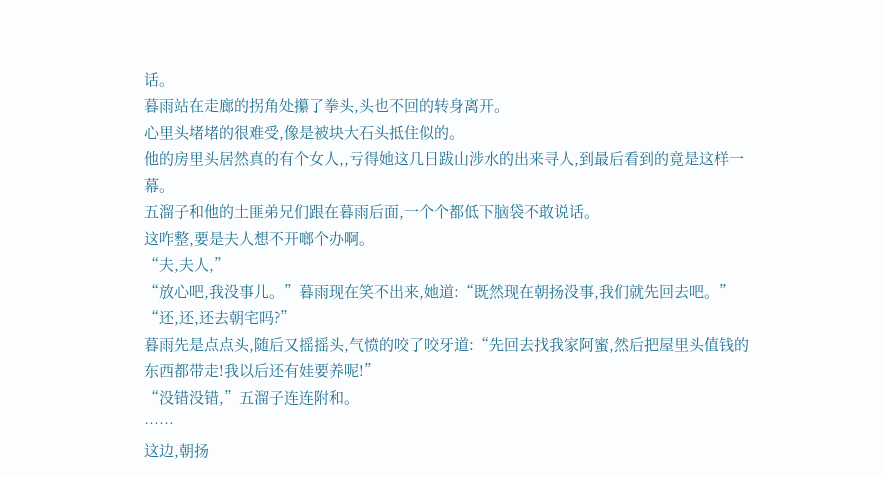话。
暮雨站在走廊的拐角处攥了拳头,头也不回的转身离开。
心里头堵堵的很难受,像是被块大石头抵住似的。
他的房里头居然真的有个女人,,亏得她这几日跋山涉水的出来寻人,到最后看到的竟是这样一幕。
五溜子和他的土匪弟兄们跟在暮雨后面,一个个都低下脑袋不敢说话。
这咋整,要是夫人想不开啷个办啊。
“夫,夫人,”
“放心吧,我没事儿。”暮雨现在笑不出来,她道:“既然现在朝扬没事,我们就先回去吧。”
“还,还,还去朝宅吗?”
暮雨先是点点头,随后又摇摇头,气愤的咬了咬牙道:“先回去找我家阿蜜,然后把屋里头值钱的东西都带走!我以后还有娃要养呢!”
“没错没错,”五溜子连连附和。
……
这边,朝扬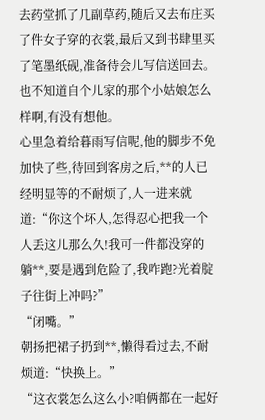去药堂抓了几副草药,随后又去布庄买了件女子穿的衣裳,最后又到书肆里买了笔墨纸砚,准备待会儿写信送回去。
也不知道自个儿家的那个小姑娘怎么样啊,有没有想他。
心里急着给暮雨写信呢,他的脚步不免加快了些,待回到客房之后,**的人已经明显等的不耐烦了,人一进来就道:“你这个坏人,怎得忍心把我一个人丢这儿那么久!我可一件都没穿的躺**,要是遇到危险了,我咋跑?光着腚子往街上冲吗?”
“闭嘴。”
朝扬把裙子扔到**,懒得看过去,不耐烦道:“快换上。”
“这衣裳怎么这么小?咱俩都在一起好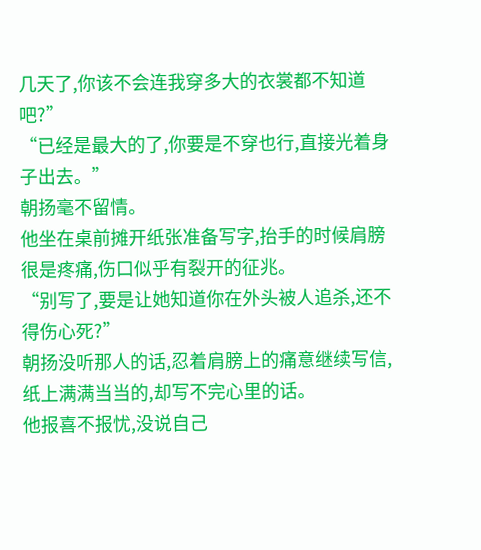几天了,你该不会连我穿多大的衣裳都不知道吧?”
“已经是最大的了,你要是不穿也行,直接光着身子出去。”
朝扬毫不留情。
他坐在桌前摊开纸张准备写字,抬手的时候肩膀很是疼痛,伤口似乎有裂开的征兆。
“别写了,要是让她知道你在外头被人追杀,还不得伤心死?”
朝扬没听那人的话,忍着肩膀上的痛意继续写信,纸上满满当当的,却写不完心里的话。
他报喜不报忧,没说自己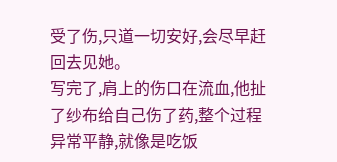受了伤,只道一切安好,会尽早赶回去见她。
写完了,肩上的伤口在流血,他扯了纱布给自己伤了药,整个过程异常平静,就像是吃饭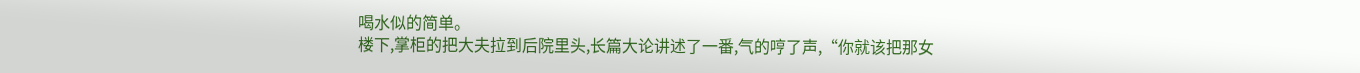喝水似的简单。
楼下,掌柜的把大夫拉到后院里头,长篇大论讲述了一番,气的哼了声,“你就该把那女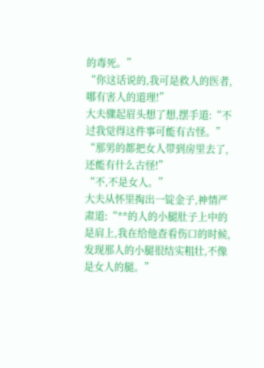的毒死。”
“你这话说的,我可是救人的医者,哪有害人的道理!”
大夫骤起眉头想了想,摆手道:“不过我觉得这件事可能有古怪。”
“那男的都把女人带到房里去了,还能有什么古怪!”
“不,不是女人。”
大夫从怀里掏出一锭金子,神情严肃道:“**的人的小腿肚子上中的是肩上,我在给他查看伤口的时候,发现那人的小腿很结实粗壮,不像是女人的腿。”